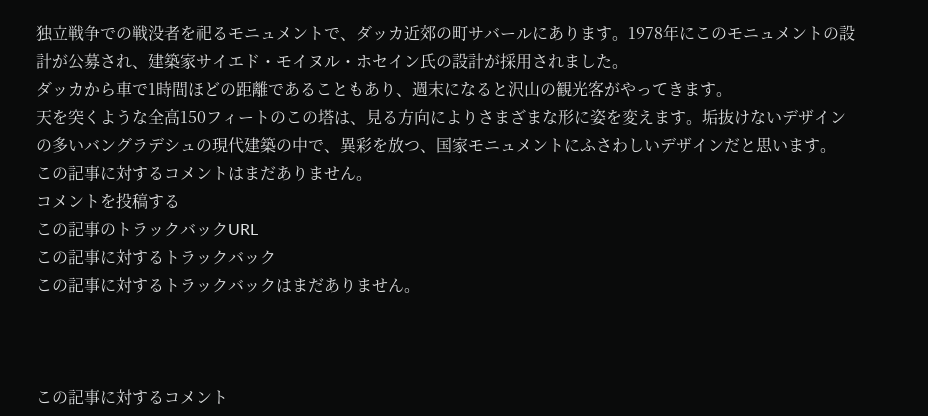独立戦争での戦没者を祀るモニュメントで、ダッカ近郊の町サバールにあります。1978年にこのモニュメントの設計が公募され、建築家サイエド・モイヌル・ホセイン氏の設計が採用されました。
ダッカから車で1時間ほどの距離であることもあり、週末になると沢山の観光客がやってきます。
天を突くような全高150フィートのこの塔は、見る方向によりさまざまな形に姿を変えます。垢抜けないデザインの多いバングラデシュの現代建築の中で、異彩を放つ、国家モニュメントにふさわしいデザインだと思います。
この記事に対するコメントはまだありません。
コメントを投稿する
この記事のトラックバックURL
この記事に対するトラックバック
この記事に対するトラックバックはまだありません。



この記事に対するコメント